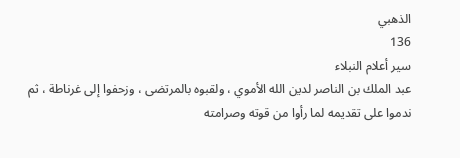الذهبي
136
سير أعلام النبلاء
عبد الملك بن الناصر لدين الله الأموي ، ولقبوه بالمرتضى ، وزحفوا إلى غرناطة ، ثم ندموا على تقديمه لما رأوا من قوته وصرامته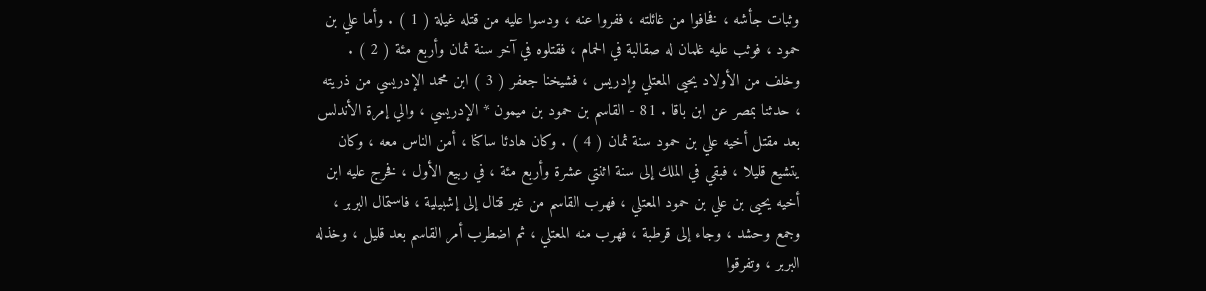وثبات جأشه ، فخافوا من غائلته ، ففروا عنه ، ودسوا عليه من قتله غيلة ( 1 ) . وأما علي بن حمود ، فوثب عليه غلمان له صقالبة في الحمام ، فقتلوه في آخر سنة ثمان وأربع مئة ( 2 ) . وخلف من الأولاد يحيى المعتلي وإدريس ، فشيخنا جعفر ( 3 ) ابن محمد الإدريسي من ذريته ، حدثنا بمصر عن ابن باقا . 81 - القاسم بن حمود بن ميمون * الإدريسي ، والي إمرة الأندلس بعد مقتل أخيه علي بن حمود سنة ثمان ( 4 ) . وكان هادئا ساكنا ، أمن الناس معه ، وكان يتشيع قليلا ، فبقي في الملك إلى سنة اثنتي عشرة وأربع مئة ، في ربيع الأول ، فخرج عليه ابن أخيه يحيى بن علي بن حمود المعتلي ، فهرب القاسم من غير قتال إلى إشبيلية ، فاستمال البربر ، وجمع وحشد ، وجاء إلى قرطبة ، فهرب منه المعتلي ، ثم اضطرب أمر القاسم بعد قليل ، وخذله البربر ، وتفرقوا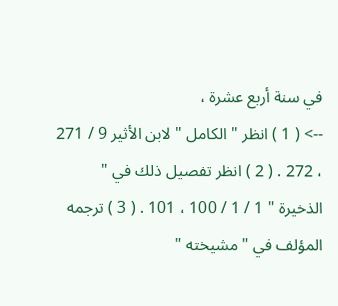في سنة أربع عشرة ،
--> ( 1 ) انظر " الكامل " لابن الأثير 9 / 271 ، 272 . ( 2 ) انظر تفصيل ذلك في " الذخيرة " 1 / 1 / 100 ، 101 . ( 3 ) ترجمه المؤلف في " مشيخته "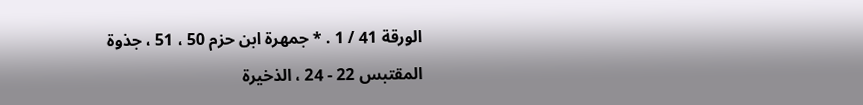الورقة 41 / 1 . * جمهرة ابن حزم 50 ، 51 ، جذوة المقتبس 22 - 24 ، الذخيرة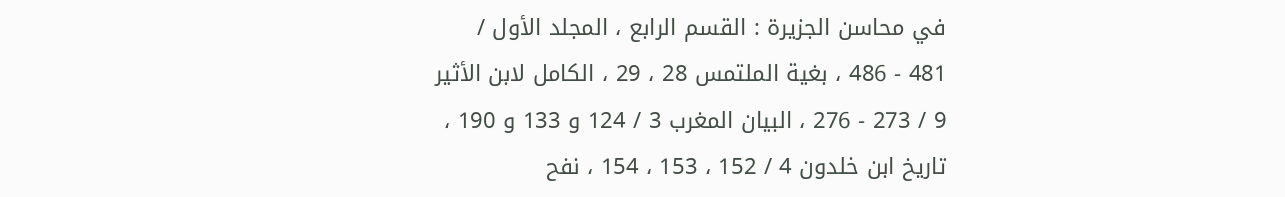في محاسن الجزيرة : القسم الرابع ، المجلد الأول / 481 - 486 ، بغية الملتمس 28 ، 29 ، الكامل لابن الأثير 9 / 273 - 276 ، البيان المغرب 3 / 124 و 133 و 190 ، تاريخ ابن خلدون 4 / 152 ، 153 ، 154 ، نفح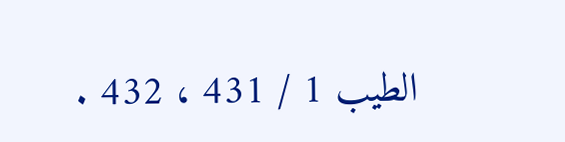الطيب 1 / 431 ، 432 .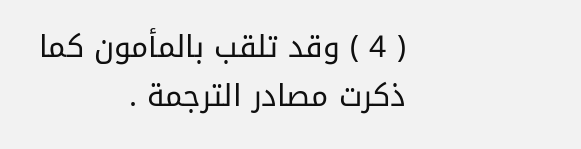( 4 ) وقد تلقب بالمأمون كما ذكرت مصادر الترجمة .